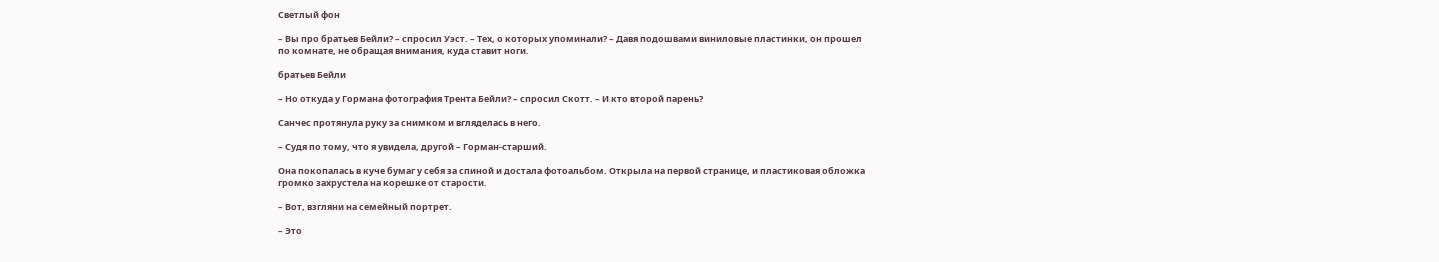Светлый фон

– Вы про братьев Бейли? – спросил Уэст. – Тех, о которых упоминали? – Давя подошвами виниловые пластинки, он прошел по комнате, не обращая внимания, куда ставит ноги.

братьев Бейли

– Но откуда у Гормана фотография Трента Бейли? – спросил Скотт. – И кто второй парень?

Санчес протянула руку за снимком и вгляделась в него.

– Судя по тому, что я увидела, другой – Горман-старший.

Она покопалась в куче бумаг у себя за спиной и достала фотоальбом. Открыла на первой странице, и пластиковая обложка громко захрустела на корешке от старости.

– Вот, взгляни на семейный портрет.

– Это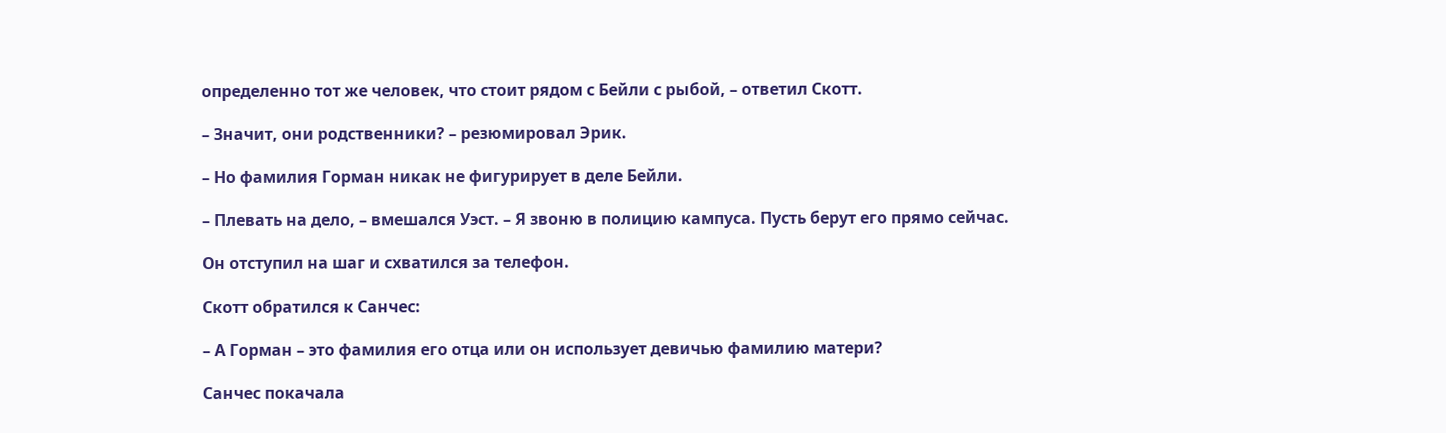определенно тот же человек, что стоит рядом с Бейли с рыбой, – ответил Скотт.

– Значит, они родственники? – резюмировал Эрик.

– Но фамилия Горман никак не фигурирует в деле Бейли.

– Плевать на дело, – вмешался Уэст. – Я звоню в полицию кампуса. Пусть берут его прямо сейчас.

Он отступил на шаг и схватился за телефон.

Скотт обратился к Санчес:

– А Горман – это фамилия его отца или он использует девичью фамилию матери?

Санчес покачала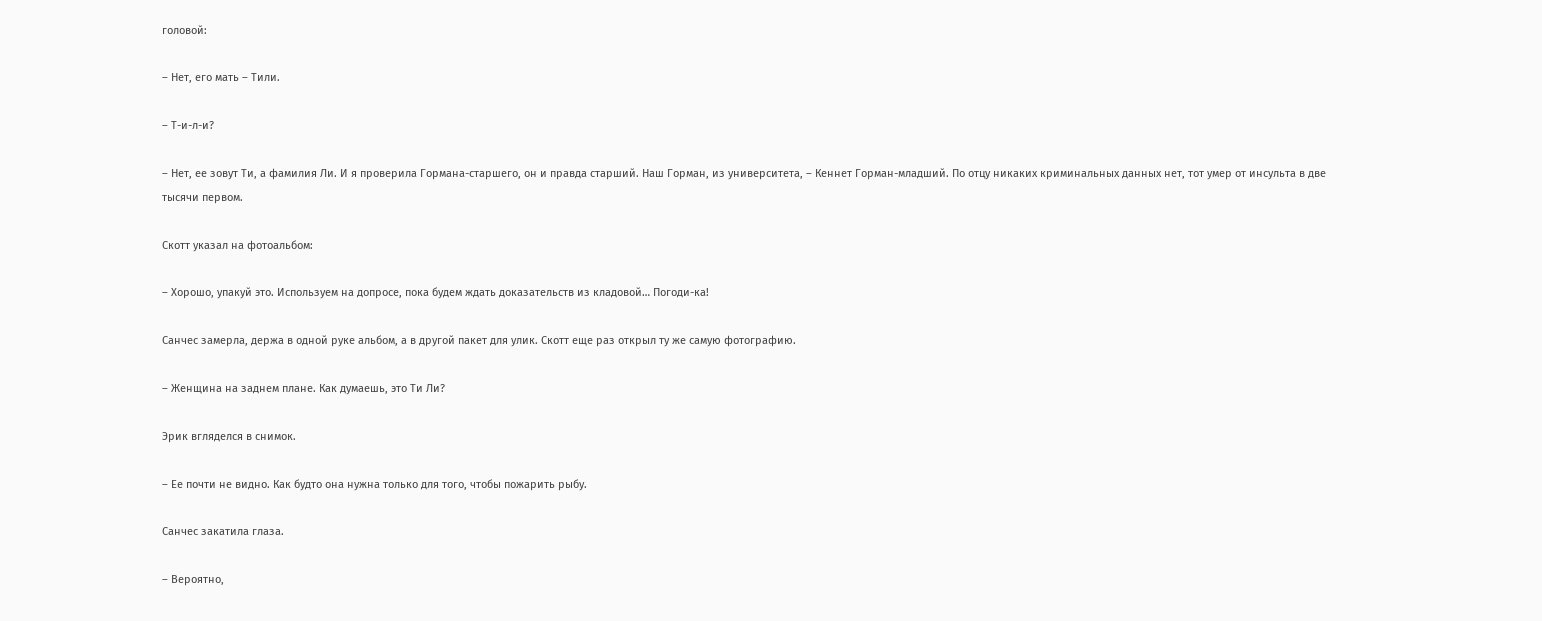головой:

– Нет, его мать – Тили.

– Т-и-л-и?

– Нет, ее зовут Ти, а фамилия Ли. И я проверила Гормана-старшего, он и правда старший. Наш Горман, из университета, – Кеннет Горман-младший. По отцу никаких криминальных данных нет, тот умер от инсульта в две тысячи первом.

Скотт указал на фотоальбом:

– Хорошо, упакуй это. Используем на допросе, пока будем ждать доказательств из кладовой… Погоди-ка!

Санчес замерла, держа в одной руке альбом, а в другой пакет для улик. Скотт еще раз открыл ту же самую фотографию.

– Женщина на заднем плане. Как думаешь, это Ти Ли?

Эрик вгляделся в снимок.

– Ее почти не видно. Как будто она нужна только для того, чтобы пожарить рыбу.

Санчес закатила глаза.

– Вероятно,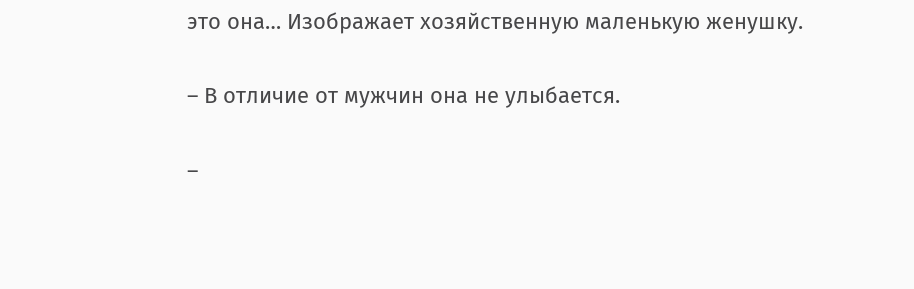это она… Изображает хозяйственную маленькую женушку.

– В отличие от мужчин она не улыбается.

–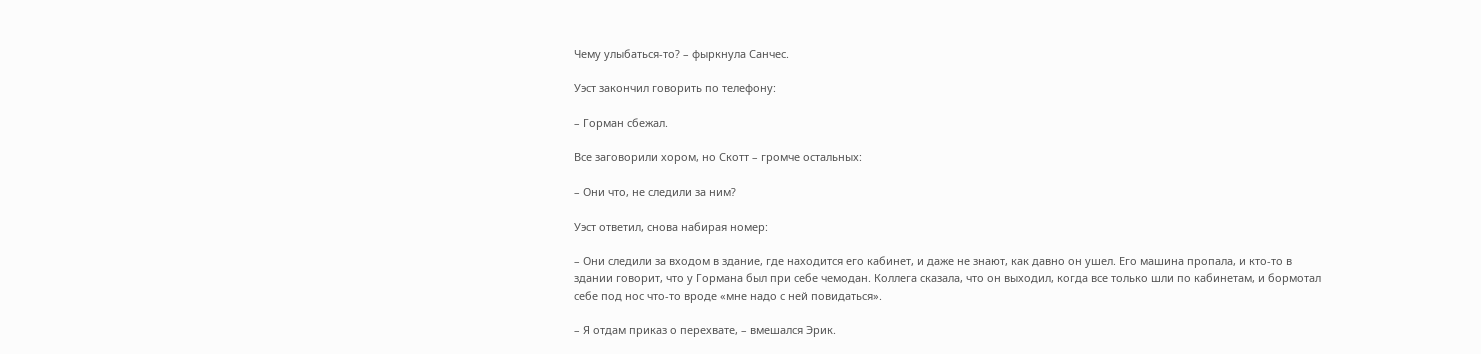Чему улыбаться-то? – фыркнула Санчес.

Уэст закончил говорить по телефону:

– Горман сбежал.

Все заговорили хором, но Скотт – громче остальных:

– Они что, не следили за ним?

Уэст ответил, снова набирая номер:

– Они следили за входом в здание, где находится его кабинет, и даже не знают, как давно он ушел. Его машина пропала, и кто-то в здании говорит, что у Гормана был при себе чемодан. Коллега сказала, что он выходил, когда все только шли по кабинетам, и бормотал себе под нос что-то вроде «мне надо с ней повидаться».

– Я отдам приказ о перехвате, – вмешался Эрик.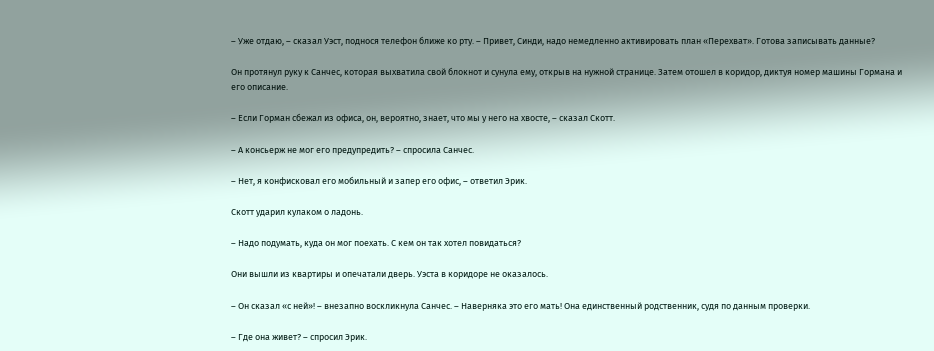– Уже отдаю, – сказал Уэст, поднося телефон ближе ко рту. – Привет, Синди, надо немедленно активировать план «Перехват». Готова записывать данные?

Он протянул руку к Санчес, которая выхватила свой блокнот и сунула ему, открыв на нужной странице. Затем отошел в коридор, диктуя номер машины Гормана и его описание.

– Если Горман сбежал из офиса, он, вероятно, знает, что мы у него на хвосте, – сказал Скотт.

– А консьерж не мог его предупредить? – спросила Санчес.

– Нет, я конфисковал его мобильный и запер его офис, – ответил Эрик.

Скотт ударил кулаком о ладонь.

– Надо подумать, куда он мог поехать. С кем он так хотел повидаться?

Они вышли из квартиры и опечатали дверь. Уэста в коридоре не оказалось.

– Он сказал «с ней»! – внезапно воскликнула Санчес. – Наверняка это его мать! Она единственный родственник, судя по данным проверки.

– Где она живет? – спросил Эрик.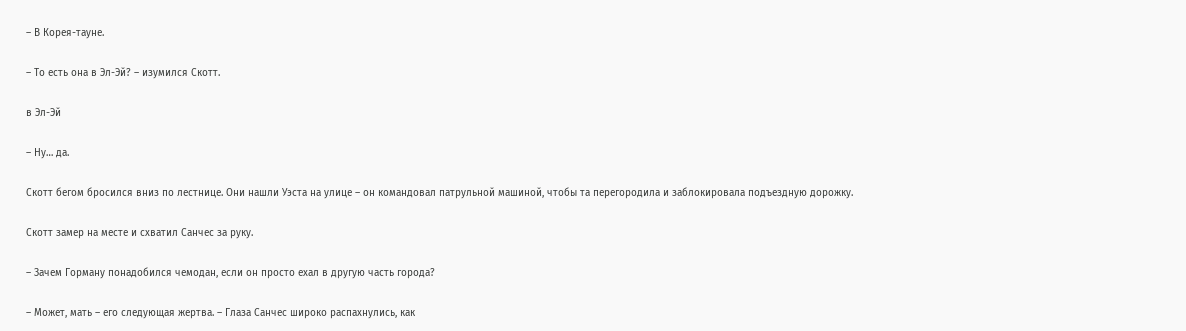– В Корея-тауне.

– То есть она в Эл-Эй? – изумился Скотт.

в Эл-Эй

– Ну… да.

Скотт бегом бросился вниз по лестнице. Они нашли Уэста на улице – он командовал патрульной машиной, чтобы та перегородила и заблокировала подъездную дорожку.

Скотт замер на месте и схватил Санчес за руку.

– Зачем Горману понадобился чемодан, если он просто ехал в другую часть города?

– Может, мать – его следующая жертва. – Глаза Санчес широко распахнулись, как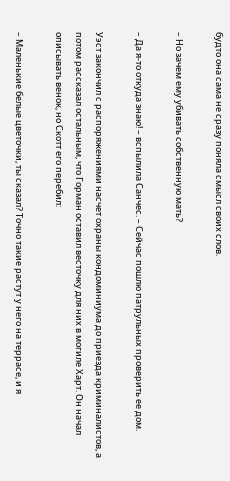будто она сама не сразу поняла смысл своих слов.

– Но зачем ему убивать собственную мать?

– Да я-то откуда знаю! – вспылила Санчес. – Сейчас пошлю патрульных проверить ее дом.

Уэст закончил с распоряжениями насчет охраны кондоминиума до приезда криминалистов, а потом рассказал остальным, что Горман оставил весточку для них в могиле Харт. Он начал описывать венок, но Скотт его перебил:

– Маленькие белые цветочки, ты сказал? Точно такие растут у него на террасе, и я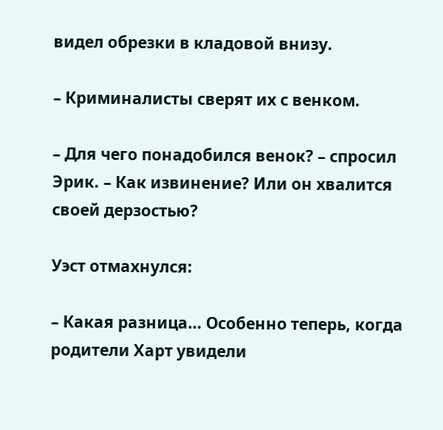видел обрезки в кладовой внизу.

– Криминалисты сверят их с венком.

– Для чего понадобился венок? – спросил Эрик. – Как извинение? Или он хвалится своей дерзостью?

Уэст отмахнулся:

– Какая разница… Особенно теперь, когда родители Харт увидели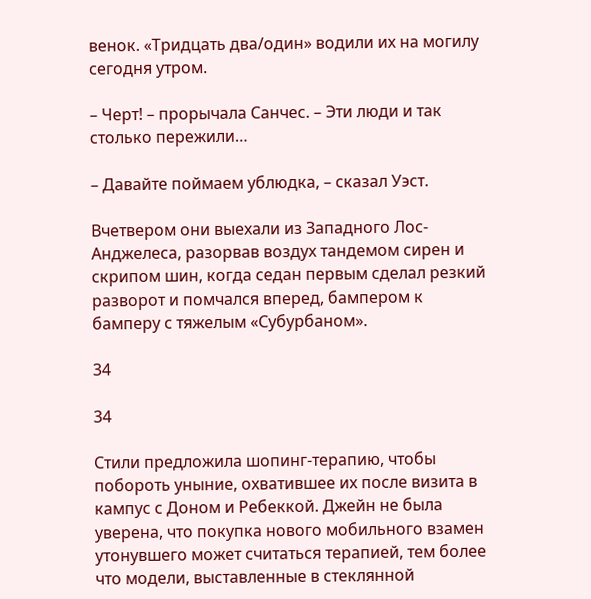венок. «Тридцать два/один» водили их на могилу сегодня утром.

– Черт! – прорычала Санчес. – Эти люди и так столько пережили…

– Давайте поймаем ублюдка, – сказал Уэст.

Вчетвером они выехали из Западного Лос-Анджелеса, разорвав воздух тандемом сирен и скрипом шин, когда седан первым сделал резкий разворот и помчался вперед, бампером к бамперу с тяжелым «Субурбаном».

34

34

Стили предложила шопинг-терапию, чтобы побороть уныние, охватившее их после визита в кампус с Доном и Ребеккой. Джейн не была уверена, что покупка нового мобильного взамен утонувшего может считаться терапией, тем более что модели, выставленные в стеклянной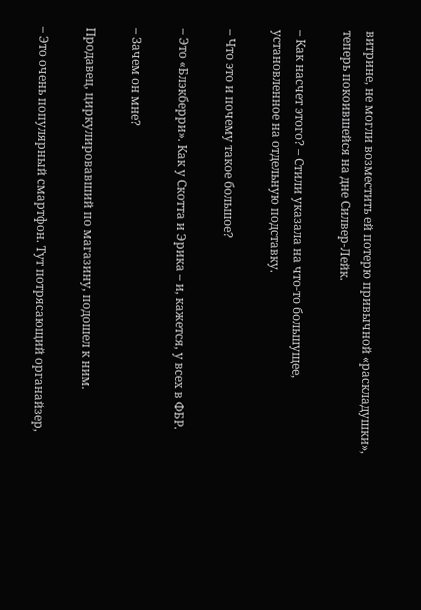витрине, не могли возместить ей потерю привычной «раскладушки», теперь покоившейся на дне Силвер-Лейк.

– Как насчет этого? – Стили указала на что-то большущее, установленное на отдельную подставку.

– Что это и почему такое большое?

– Это «Блэкберри». Как у Скотта и Эрика – и, кажется, у всех в ФБР.

– Зачем он мне?

Продавец, циркулировавший по магазину, подошел к ним.

– Это очень популярный смартфон. Тут потрясающий органайзер,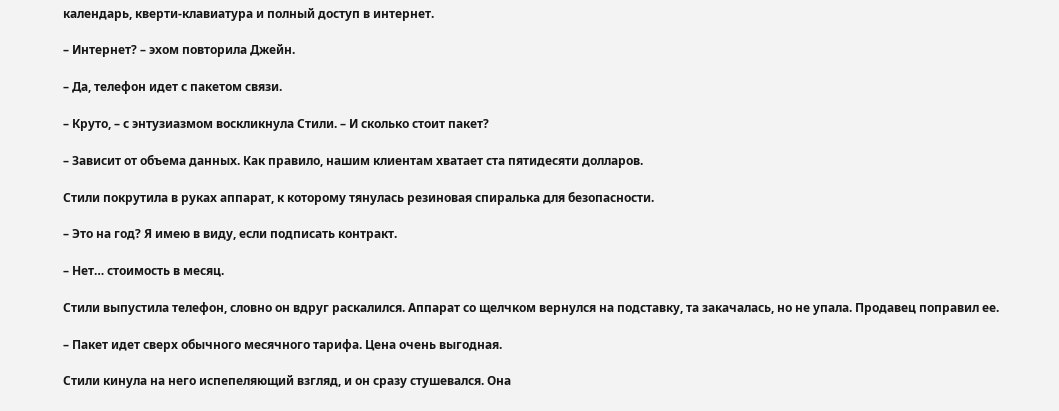календарь, кверти-клавиатура и полный доступ в интернет.

– Интернет? – эхом повторила Джейн.

– Да, телефон идет с пакетом связи.

– Круто, – с энтузиазмом воскликнула Стили. – И сколько стоит пакет?

– Зависит от объема данных. Как правило, нашим клиентам хватает ста пятидесяти долларов.

Стили покрутила в руках аппарат, к которому тянулась резиновая спиралька для безопасности.

– Это на год? Я имею в виду, если подписать контракт.

– Нет… стоимость в месяц.

Стили выпустила телефон, словно он вдруг раскалился. Аппарат со щелчком вернулся на подставку, та закачалась, но не упала. Продавец поправил ее.

– Пакет идет сверх обычного месячного тарифа. Цена очень выгодная.

Стили кинула на него испепеляющий взгляд, и он сразу стушевался. Она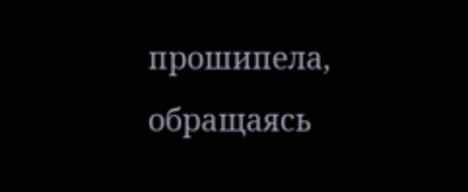прошипела, обращаясь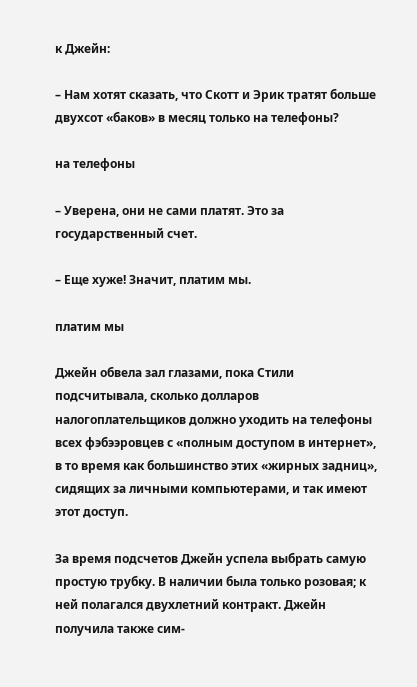к Джейн:

– Нам хотят сказать, что Скотт и Эрик тратят больше двухсот «баков» в месяц только на телефоны?

на телефоны

– Уверена, они не сами платят. Это за государственный счет.

– Еще хуже! Значит, платим мы.

платим мы

Джейн обвела зал глазами, пока Стили подсчитывала, сколько долларов налогоплательщиков должно уходить на телефоны всех фэбээровцев с «полным доступом в интернет», в то время как большинство этих «жирных задниц», сидящих за личными компьютерами, и так имеют этот доступ.

За время подсчетов Джейн успела выбрать самую простую трубку. В наличии была только розовая; к ней полагался двухлетний контракт. Джейн получила также сим-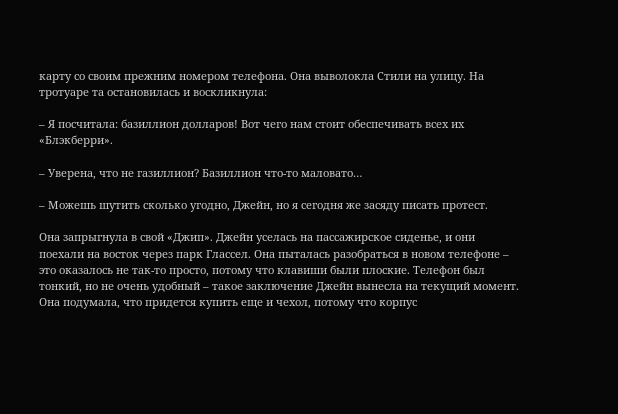карту со своим прежним номером телефона. Она выволокла Стили на улицу. На тротуаре та остановилась и воскликнула:

– Я посчитала: базиллион долларов! Вот чего нам стоит обеспечивать всех их «Блэкберри».

– Уверена, что не газиллион? Базиллион что-то маловато…

– Можешь шутить сколько угодно, Джейн, но я сегодня же засяду писать протест.

Она запрыгнула в свой «Джип». Джейн уселась на пассажирское сиденье, и они поехали на восток через парк Глассел. Она пыталась разобраться в новом телефоне – это оказалось не так-то просто, потому что клавиши были плоские. Телефон был тонкий, но не очень удобный – такое заключение Джейн вынесла на текущий момент. Она подумала, что придется купить еще и чехол, потому что корпус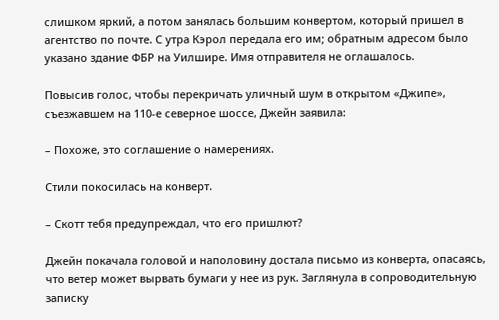слишком яркий, а потом занялась большим конвертом, который пришел в агентство по почте. С утра Кэрол передала его им; обратным адресом было указано здание ФБР на Уилшире. Имя отправителя не оглашалось.

Повысив голос, чтобы перекричать уличный шум в открытом «Джипе», съезжавшем на 110-е северное шоссе, Джейн заявила:

– Похоже, это соглашение о намерениях.

Стили покосилась на конверт.

– Скотт тебя предупреждал, что его пришлют?

Джейн покачала головой и наполовину достала письмо из конверта, опасаясь, что ветер может вырвать бумаги у нее из рук. Заглянула в сопроводительную записку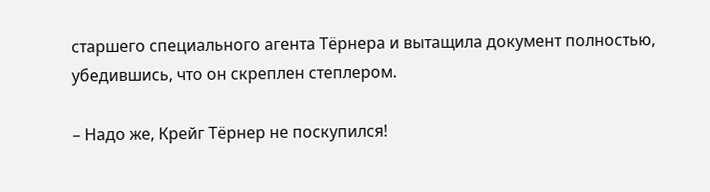старшего специального агента Тёрнера и вытащила документ полностью, убедившись, что он скреплен степлером.

– Надо же, Крейг Тёрнер не поскупился!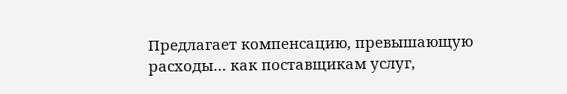Предлагает компенсацию, превышающую расходы… как поставщикам услуг,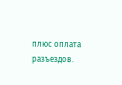плюс оплата разъездов.